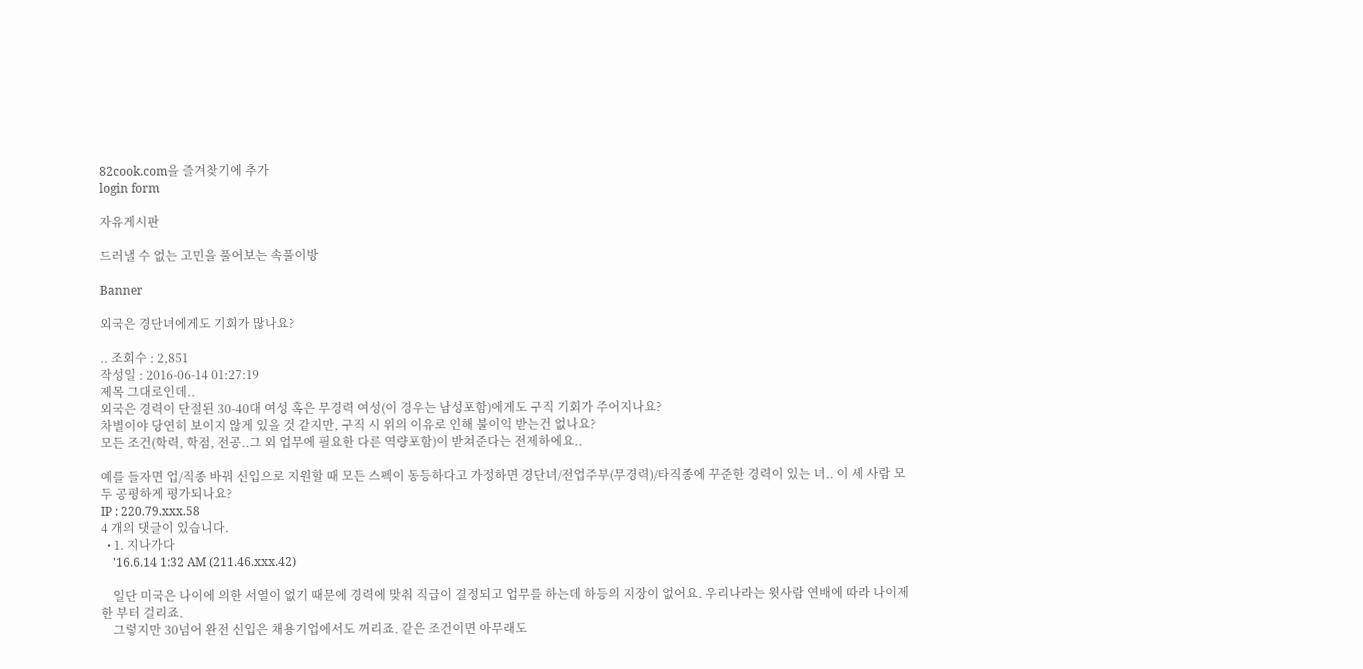82cook.com을 즐겨찾기에 추가
login form

자유게시판

드러낼 수 없는 고민을 풀어보는 속풀이방

Banner

외국은 경단녀에게도 기회가 많나요?

.. 조회수 : 2,851
작성일 : 2016-06-14 01:27:19
제목 그대로인데..
외국은 경력이 단절된 30-40대 여성 혹은 무경력 여성(이 경우는 남성포함)에게도 구직 기회가 주어지나요?
차별이야 당연히 보이지 않게 있을 것 같지만, 구직 시 위의 이유로 인해 불이익 받는건 없나요?
모든 조건(학력, 학점, 전공..그 외 업무에 필요한 다른 역량포함)이 받쳐준다는 전제하에요..

예를 들자면 업/직종 바꿔 신입으로 지원할 때 모든 스펙이 동등하다고 가정하면 경단녀/전업주부(무경력)/타직종에 꾸준한 경력이 있는 녀.. 이 세 사람 모두 공평하게 평가되나요?
IP : 220.79.xxx.58
4 개의 댓글이 있습니다.
  • 1. 지나가다
    '16.6.14 1:32 AM (211.46.xxx.42)

    일단 미국은 나이에 의한 서열이 없기 때문에 경력에 맞춰 직급이 결정되고 업무를 하는데 하등의 지장이 없어요. 우리나라는 윗사람 연배에 따라 나이제한 부터 걸리죠.
    그렇지만 30넘어 완전 신입은 채용기업에서도 꺼리죠. 같은 조건이면 아무래도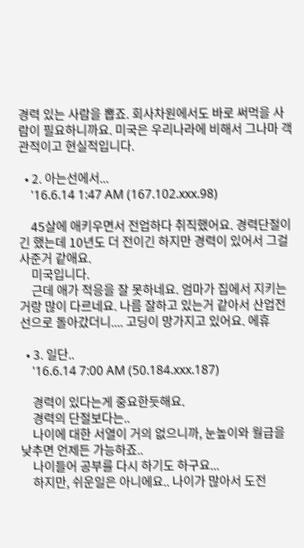경력 있는 사람을 뽑죠. 회사차원에서도 바로 써먹을 사람이 필요하니까요. 미국은 우리나라에 비해서 그나마 객관적이고 현실적입니다.

  • 2. 아는선에서...
    '16.6.14 1:47 AM (167.102.xxx.98)

    45살에 애키우면서 전업하다 취직했어요. 경력단절이긴 했는데 10년도 더 전이긴 하지만 경력이 있어서 그걸 사준거 같애요.
    미국입니다.
    근데 애가 적응을 잘 못하네요. 엄마가 집에서 지키는거랑 많이 다르네요. 나름 잘하고 있는거 같아서 산업전선으로 돌아갔더니.... 고딩이 망가지고 있어요. 에휴

  • 3. 일단..
    '16.6.14 7:00 AM (50.184.xxx.187)

    경력이 있다는게 중요한듯해요.
    경력의 단절보다는..
    나이에 대한 서열이 거의 없으니까, 눈높이와 월급을 낮추면 언제든 가능하죠..
    나이들어 공부를 다시 하기도 하구요...
    하지만, 쉬운일은 아니에요.. 나이가 많아서 도전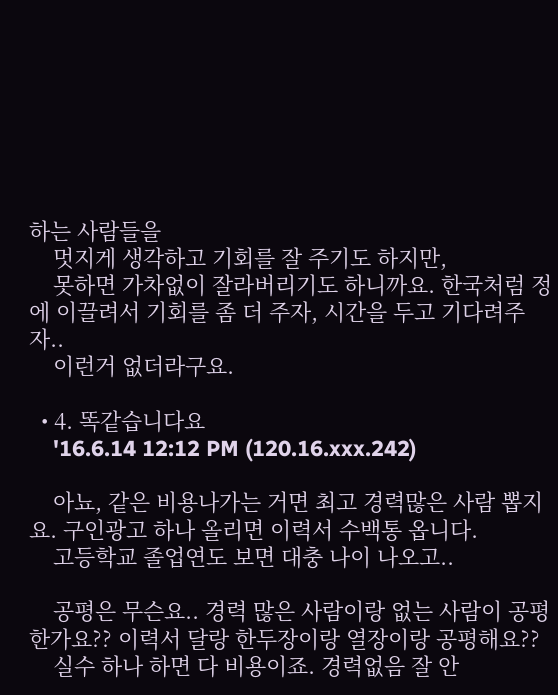하는 사람들을
    멋지게 생각하고 기회를 잘 주기도 하지만,
    못하면 가차없이 잘라버리기도 하니까요. 한국처럼 정에 이끌려서 기회를 좀 더 주자, 시간을 두고 기다려주자..
    이런거 없더라구요.

  • 4. 똑같습니다요
    '16.6.14 12:12 PM (120.16.xxx.242)

    아뇨, 같은 비용나가는 거면 최고 경력많은 사람 뽑지요. 구인광고 하나 올리면 이력서 수백통 옵니다.
    고등학교 졸업연도 보면 대충 나이 나오고..

    공평은 무슨요.. 경력 많은 사람이랑 없는 사람이 공평한가요?? 이력서 달랑 한두장이랑 열장이랑 공평해요??
    실수 하나 하면 다 비용이죠. 경력없음 잘 안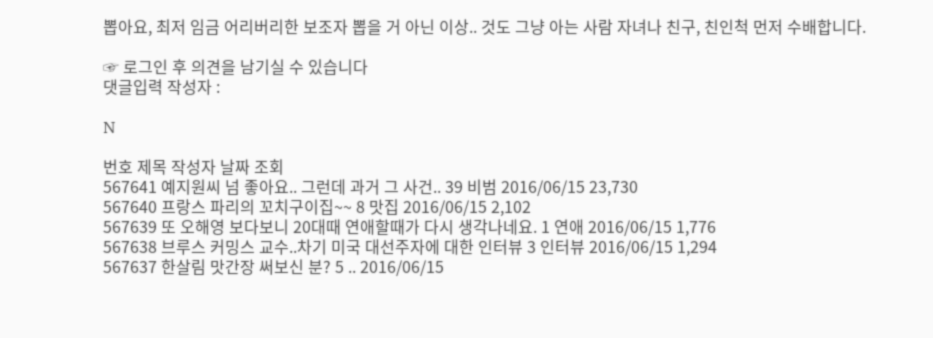뽑아요, 최저 임금 어리버리한 보조자 뽑을 거 아닌 이상.. 것도 그냥 아는 사람 자녀나 친구, 친인척 먼저 수배합니다.

☞ 로그인 후 의견을 남기실 수 있습니다
댓글입력 작성자 :

N

번호 제목 작성자 날짜 조회
567641 예지원씨 넘 좋아요.. 그런데 과거 그 사건.. 39 비범 2016/06/15 23,730
567640 프랑스 파리의 꼬치구이집~~ 8 맛집 2016/06/15 2,102
567639 또 오해영 보다보니 20대때 연애할때가 다시 생각나네요. 1 연애 2016/06/15 1,776
567638 브루스 커밍스 교수..차기 미국 대선주자에 대한 인터뷰 3 인터뷰 2016/06/15 1,294
567637 한살림 맛간장 써보신 분? 5 .. 2016/06/15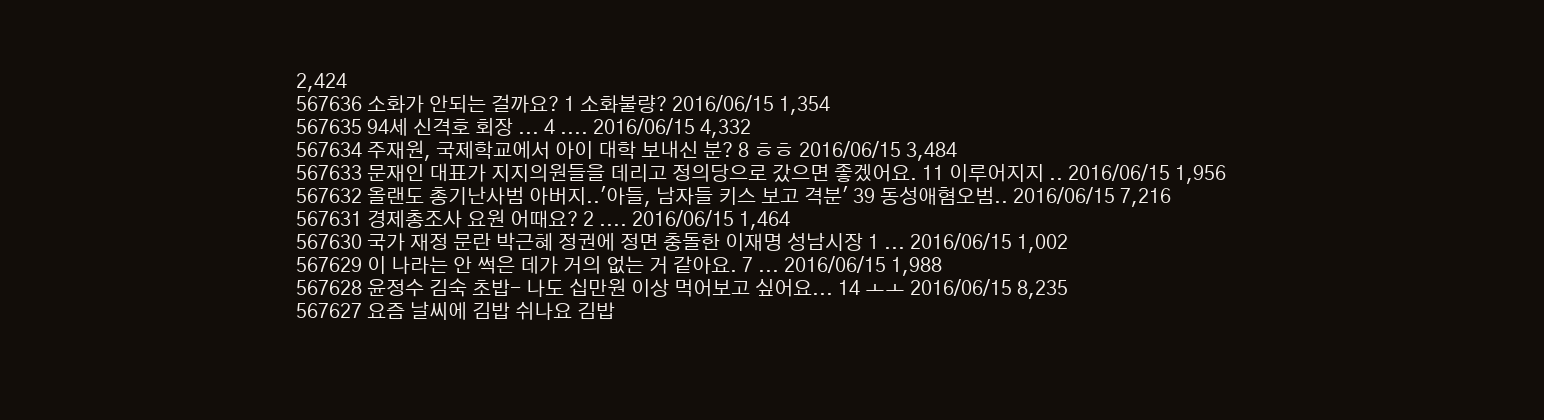2,424
567636 소화가 안되는 걸까요? 1 소화불량? 2016/06/15 1,354
567635 94세 신격호 회장 ... 4 .... 2016/06/15 4,332
567634 주재원, 국제학교에서 아이 대학 보내신 분? 8 ㅎㅎ 2016/06/15 3,484
567633 문재인 대표가 지지의원들을 데리고 정의당으로 갔으면 좋겠어요. 11 이루어지지 .. 2016/06/15 1,956
567632 올랜도 총기난사범 아버지..'아들, 남자들 키스 보고 격분' 39 동성애혐오범.. 2016/06/15 7,216
567631 경제총조사 요원 어때요? 2 .... 2016/06/15 1,464
567630 국가 재정 문란 박근혜 정권에 정면 충돌한 이재명 성남시장 1 ... 2016/06/15 1,002
567629 이 나라는 안 썩은 데가 거의 없는 거 같아요. 7 ... 2016/06/15 1,988
567628 윤정수 김숙 초밥- 나도 십만원 이상 먹어보고 싶어요... 14 ㅗㅗ 2016/06/15 8,235
567627 요즘 날씨에 김밥 쉬나요 김밥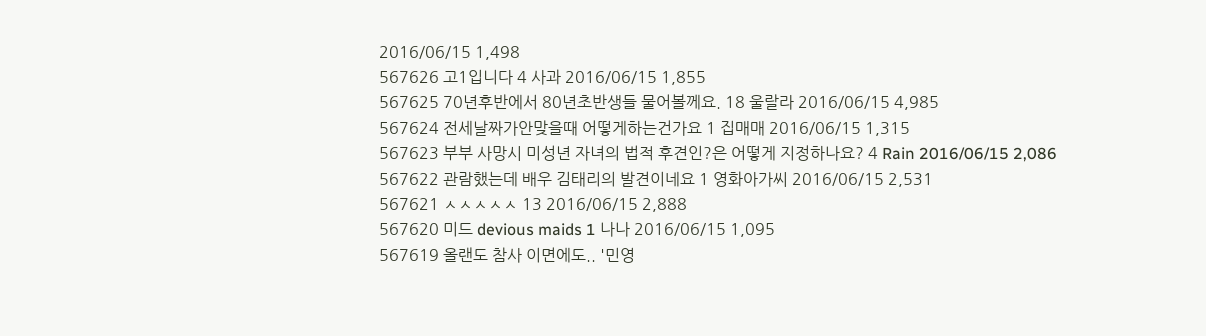2016/06/15 1,498
567626 고1입니다 4 사과 2016/06/15 1,855
567625 70년후반에서 80년초반생들 물어볼께요. 18 울랄라 2016/06/15 4,985
567624 전세날짜가안맞을때 어떻게하는건가요 1 집매매 2016/06/15 1,315
567623 부부 사망시 미성년 자녀의 법적 후견인?은 어떻게 지정하나요? 4 Rain 2016/06/15 2,086
567622 관람했는데 배우 김태리의 발견이네요 1 영화아가씨 2016/06/15 2,531
567621 ㅅㅅㅅㅅㅅ 13 2016/06/15 2,888
567620 미드 devious maids 1 나나 2016/06/15 1,095
567619 올랜도 참사 이면에도.. '민영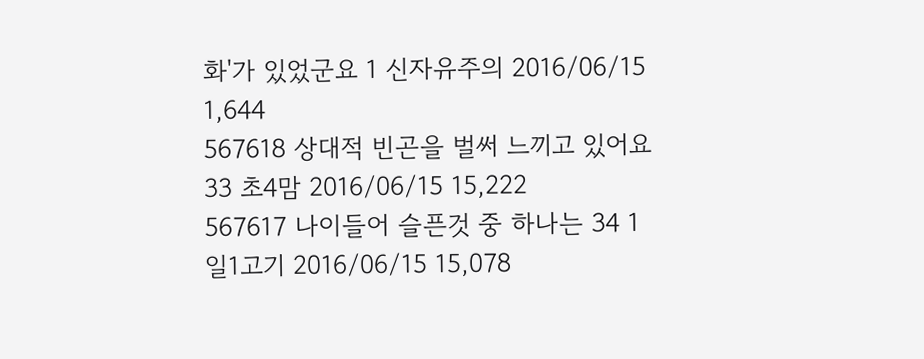화'가 있었군요 1 신자유주의 2016/06/15 1,644
567618 상대적 빈곤을 벌써 느끼고 있어요 33 초4맘 2016/06/15 15,222
567617 나이들어 슬픈것 중 하나는 34 1일1고기 2016/06/15 15,078